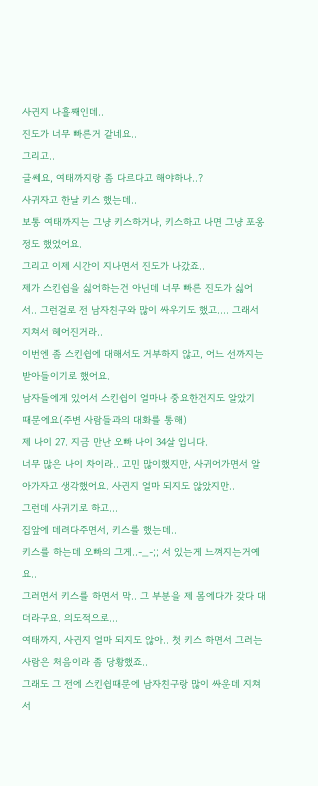사귄지 나흘째인데..
진도가 너무 빠른거 같네요..
그리고..
글쎄요, 여태까지랑 좀 다르다고 해야하나..?
사귀자고 한날 키스 했는데..
보통 여태까지는 그냥 키스하거나, 키스하고 나면 그냥 포옹정도 했었어요.
그리고 이제 시간이 지나면서 진도가 나갔죠..
제가 스킨쉽을 싫어하는건 아닌데 너무 빠른 진도가 싫어서.. 그런걸로 전 남자친구와 많이 싸우기도 했고.... 그래서 지쳐서 헤어진거라..
이번엔 좀 스킨쉽에 대해서도 거부하지 않고, 어느 선까지는 받아들이기로 했어요.
남자들에게 있어서 스킨쉽이 얼마나 중요한건지도 알았기 때문에요(주변 사람들과의 대화를 통해)
제 나이 27. 지금 만난 오빠 나이 34살 입니다.
너무 많은 나이 차이라.. 고민 많이했지만, 사귀어가면서 알아가자고 생각했어요. 사귄지 얼마 되지도 않았지만..
그런데 사귀기로 하고...
집앞에 데려다주면서, 키스를 했는데..
키스를 하는데 오빠의 그게..-_-;; 서 있는게 느껴지는거예요..
그러면서 키스를 하면서 막.. 그 부분을 제 몸에다가 갖다 대더라구요. 의도적으로...
여태까지, 사귄지 얼마 되지도 않아.. 첫 키스 하면서 그러는 사람은 처음이라 좀 당황했죠..
그래도 그 전에 스킨쉽때문에 남자친구랑 많이 싸운데 지쳐서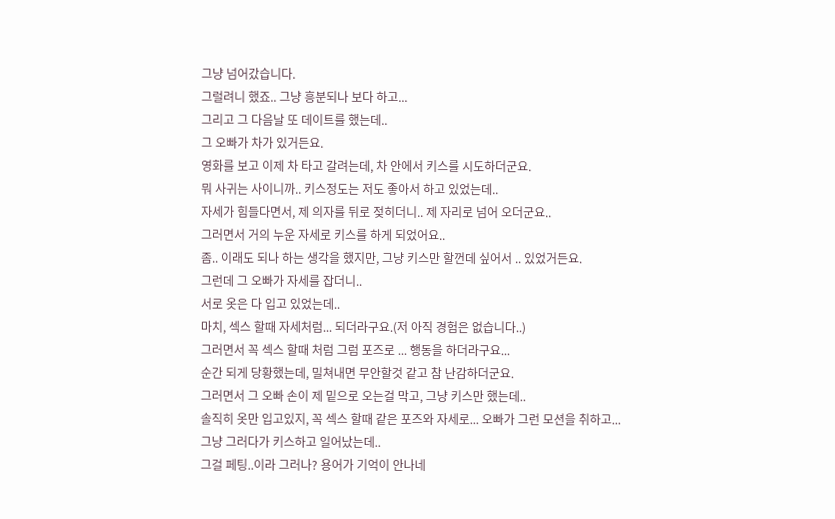그냥 넘어갔습니다.
그럴려니 했죠.. 그냥 흥분되나 보다 하고...
그리고 그 다음날 또 데이트를 했는데..
그 오빠가 차가 있거든요.
영화를 보고 이제 차 타고 갈려는데, 차 안에서 키스를 시도하더군요.
뭐 사귀는 사이니까.. 키스정도는 저도 좋아서 하고 있었는데..
자세가 힘들다면서, 제 의자를 뒤로 젖히더니.. 제 자리로 넘어 오더군요..
그러면서 거의 누운 자세로 키스를 하게 되었어요..
좀.. 이래도 되나 하는 생각을 했지만, 그냥 키스만 할껀데 싶어서 .. 있었거든요.
그런데 그 오빠가 자세를 잡더니..
서로 옷은 다 입고 있었는데..
마치, 섹스 할때 자세처럼... 되더라구요.(저 아직 경험은 없습니다..)
그러면서 꼭 섹스 할때 처럼 그럼 포즈로 ... 행동을 하더라구요...
순간 되게 당황했는데, 밀쳐내면 무안할것 같고 참 난감하더군요.
그러면서 그 오빠 손이 제 밑으로 오는걸 막고, 그냥 키스만 했는데..
솔직히 옷만 입고있지, 꼭 섹스 할때 같은 포즈와 자세로... 오빠가 그런 모션을 취하고...
그냥 그러다가 키스하고 일어났는데..
그걸 페팅..이라 그러나? 용어가 기억이 안나네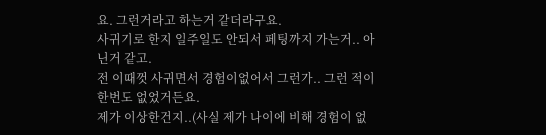요. 그런거라고 하는거 같더라구요.
사귀기로 한지 일주일도 안되서 페팅까지 가는거.. 아닌거 같고.
전 이때껏 사귀면서 경험이없어서 그런가.. 그런 적이 한번도 없었거든요.
제가 이상한건지..(사실 제가 나이에 비해 경험이 없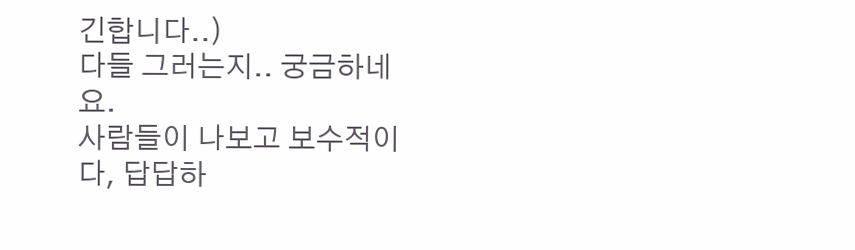긴합니다..)
다들 그러는지.. 궁금하네요.
사람들이 나보고 보수적이다, 답답하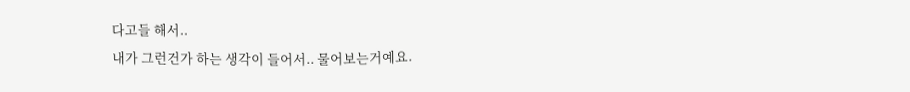다고들 해서..
내가 그런건가 하는 생각이 들어서.. 물어보는거예요.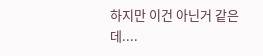하지만 이건 아닌거 같은데....